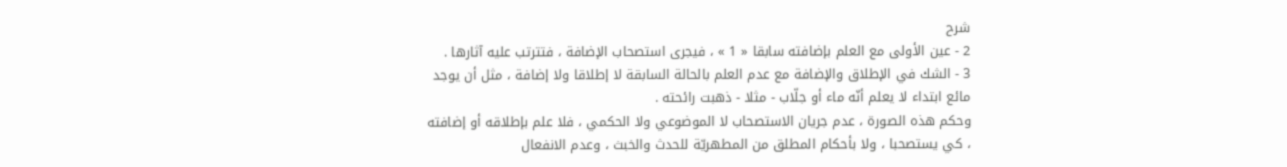شرح
2 - عين الأولى مع العلم بإضافته سابقا « 1 » ، فيجرى استصحاب الإضافة ، فتترتب عليه آثارها .
3 - الشك في الإطلاق والإضافة مع عدم العلم بالحالة السابقة لا إطلاقا ولا إضافة ، مثل أن يوجد مائع ابتداء لا يعلم أنّه ماء أو جلّاب - مثلا - ذهبت رائحته .
وحكم هذه الصورة ، عدم جريان الاستصحاب لا الموضوعي ولا الحكمي ، فلا علم بإطلاقه أو إضافته ، كي يستصحبا ، ولا بأحكام المطلق من المطهريّة للحدث والخبث ، وعدم الانفعال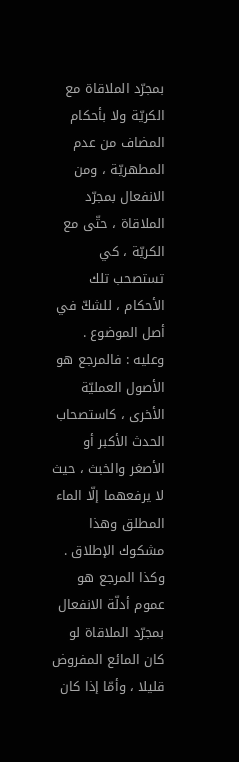بمجرّد الملاقاة مع الكريّة ولا بأحكام المضاف من عدم المطهريّة ، ومن الانفعال بمجرّد الملاقاة ، حتّى مع الكريّة ، كي تستصحب تلك الأحكام ، للشكّ في أصل الموضوع .
وعليه : فالمرجع هو الأصول العمليّة الأخرى ، كاستصحاب الحدث الأكبر أو الأصغر والخبث ، حيث لا يرفعهما إلّا الماء المطلق وهذا مشكوك الإطلاق . وكذا المرجع هو عموم أدلّة الانفعال بمجرّد الملاقاة لو كان المائع المفروض قليلا ، وأمّا إذا كان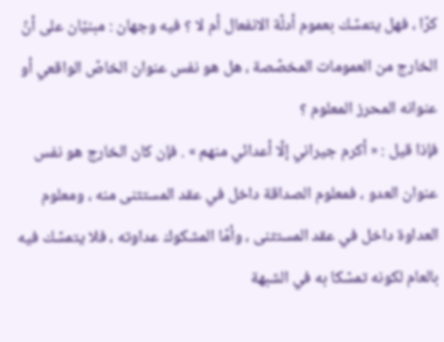كرّا ، فهل يتمسّك بعموم أدلّة الانفعال أم لا ؟ فيه وجهان : مبنيّان على أنّ الخارج من العمومات المخصّصة ، هل هو نفس عنوان الخاصّ الواقعي أو عنوانه المحرز المعلوم ؟
فإذا قيل : « أكرم جيراني إلّا أعدائي منهم » . فإن كان الخارج هو نفس عنوان العدو ، فمعلوم الصداقة داخل في عقد المستثنى منه ، ومعلوم العداوة داخل في عقد المستثنى ، وأمّا المشكوك عداوته ، فلا يتمسّك فيه بالعام لكونه تمسّكا به في الشبهة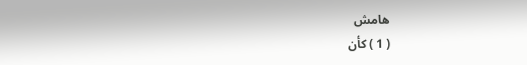هامش
( 1 ) كأن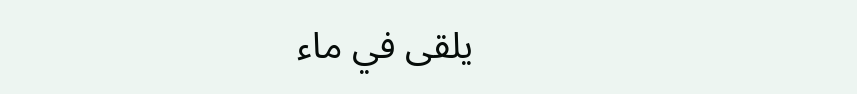يلقى في ماء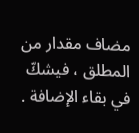مضاف مقدار من المطلق ، فيشكّ في بقاء الإضافة .